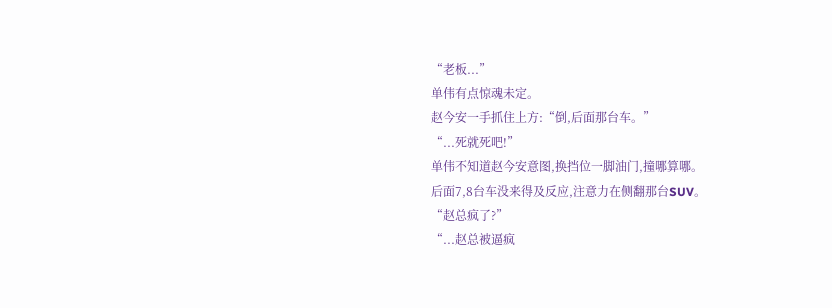“老板...”
单伟有点惊魂未定。
赵今安一手抓住上方:“倒,后面那台车。”
“...死就死吧!”
单伟不知道赵今安意图,换挡位一脚油门,撞哪算哪。
后面7,8台车没来得及反应,注意力在侧翻那台SUV。
“赵总疯了?”
“...赵总被逼疯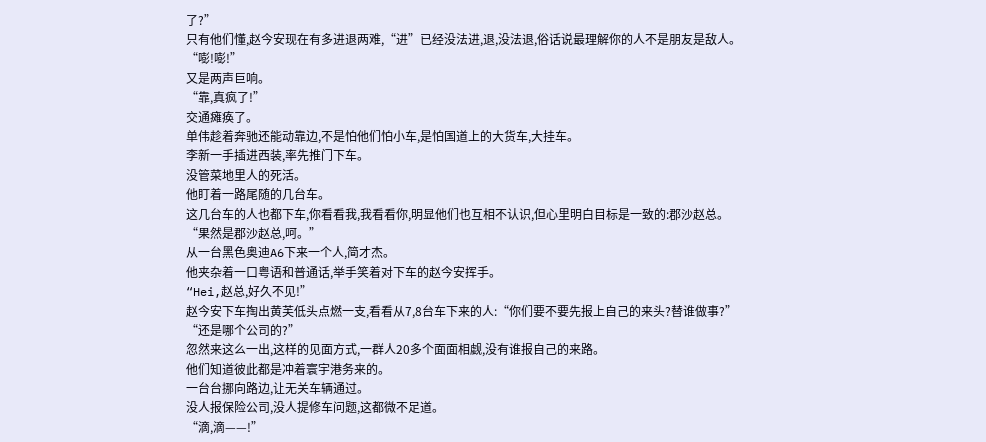了?”
只有他们懂,赵今安现在有多进退两难,“进”已经没法进,退,没法退,俗话说最理解你的人不是朋友是敌人。
“嘭!嘭!”
又是两声巨响。
“靠,真疯了!”
交通瘫痪了。
单伟趁着奔驰还能动靠边,不是怕他们怕小车,是怕国道上的大货车,大挂车。
李新一手插进西装,率先推门下车。
没管菜地里人的死活。
他盯着一路尾随的几台车。
这几台车的人也都下车,你看看我,我看看你,明显他们也互相不认识,但心里明白目标是一致的:郡沙赵总。
“果然是郡沙赵总,呵。”
从一台黑色奥迪A6下来一个人,简才杰。
他夹杂着一口粤语和普通话,举手笑着对下车的赵今安挥手。
“Hei,赵总,好久不见!”
赵今安下车掏出黄芙低头点燃一支,看看从7,8台车下来的人:“你们要不要先报上自己的来头?替谁做事?”
“还是哪个公司的?”
忽然来这么一出,这样的见面方式,一群人20多个面面相觑,没有谁报自己的来路。
他们知道彼此都是冲着寰宇港务来的。
一台台挪向路边,让无关车辆通过。
没人报保险公司,没人提修车问题,这都微不足道。
“滴,滴——!”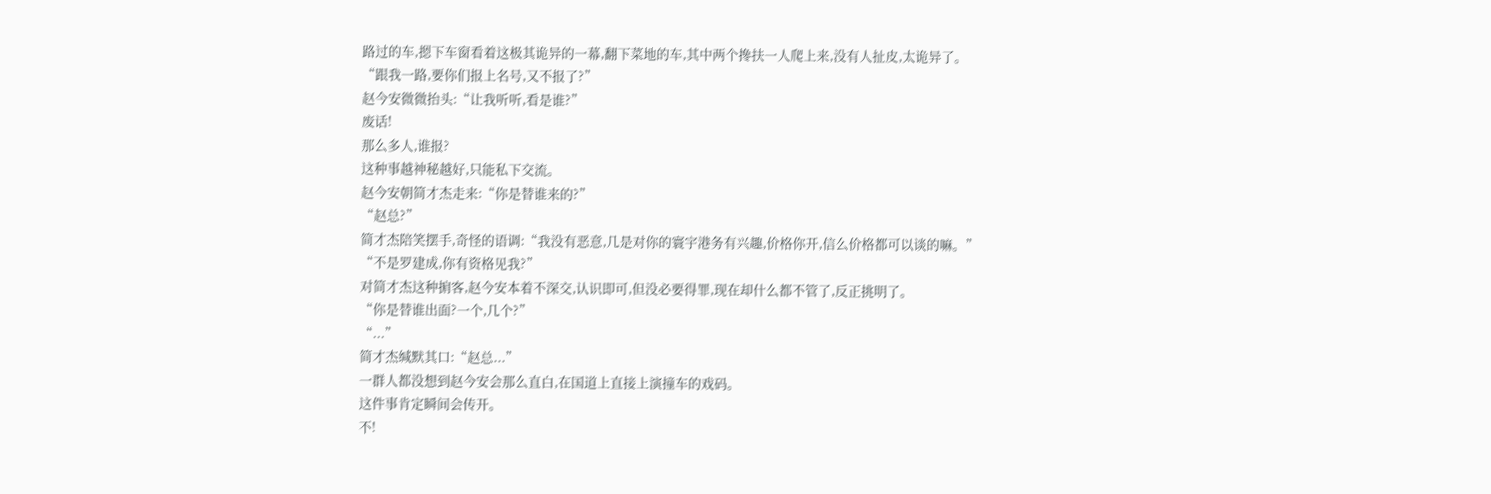路过的车,摁下车窗看着这极其诡异的一幕,翻下菜地的车,其中两个搀扶一人爬上来,没有人扯皮,太诡异了。
“跟我一路,要你们报上名号,又不报了?”
赵今安微微抬头:“让我听听,看是谁?”
废话!
那么多人,谁报?
这种事越神秘越好,只能私下交流。
赵今安朝简才杰走来:“你是替谁来的?”
“赵总?”
简才杰陪笑摆手,奇怪的语调:“我没有恶意,几是对你的寰宇港务有兴趣,价格你开,信么价格都可以谈的嘛。”
“不是罗建成,你有资格见我?”
对简才杰这种掮客,赵今安本着不深交,认识即可,但没必要得罪,现在却什么都不管了,反正挑明了。
“你是替谁出面?一个,几个?”
“...”
简才杰缄默其口:“赵总...”
一群人都没想到赵今安会那么直白,在国道上直接上演撞车的戏码。
这件事肯定瞬间会传开。
不!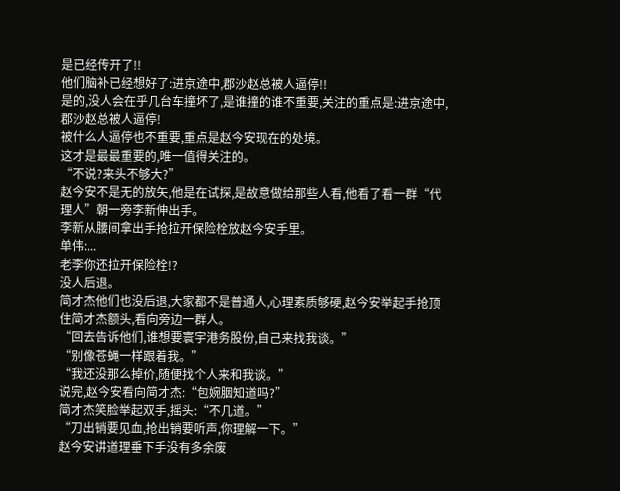是已经传开了!!
他们脑补已经想好了:进京途中,郡沙赵总被人逼停!!
是的,没人会在乎几台车撞坏了,是谁撞的谁不重要,关注的重点是:进京途中,郡沙赵总被人逼停!
被什么人逼停也不重要,重点是赵今安现在的处境。
这才是最最重要的,唯一值得关注的。
“不说?来头不够大?”
赵今安不是无的放矢,他是在试探,是故意做给那些人看,他看了看一群“代理人”朝一旁李新伸出手。
李新从腰间拿出手抢拉开保险栓放赵今安手里。
单伟:...
老李你还拉开保险栓!?
没人后退。
简才杰他们也没后退,大家都不是普通人,心理素质够硬,赵今安举起手抢顶住简才杰额头,看向旁边一群人。
“回去告诉他们,谁想要寰宇港务股份,自己来找我谈。”
“别像苍蝇一样跟着我。”
“我还没那么掉价,随便找个人来和我谈。”
说完,赵今安看向简才杰:“包婉胭知道吗?”
简才杰笑脸举起双手,摇头:“不几道。”
“刀出销要见血,抢出销要听声,你理解一下。”
赵今安讲道理垂下手没有多余废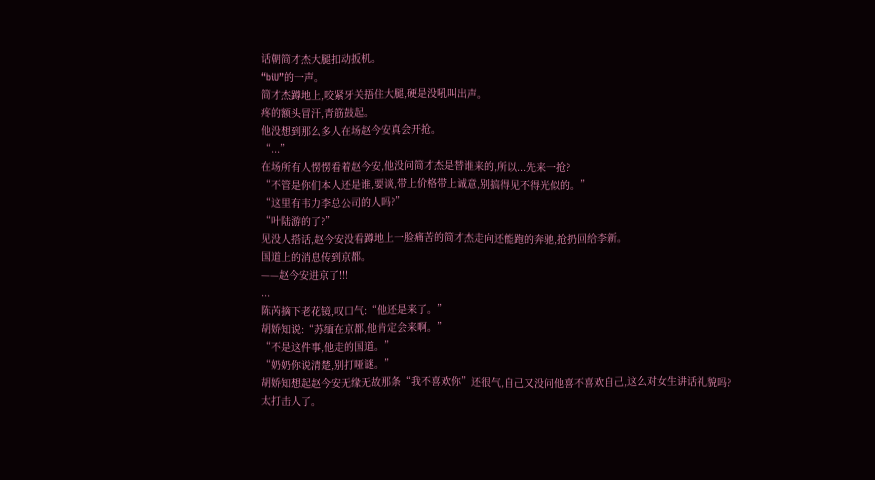话朝简才杰大腿扣动扳机。
“biU”的一声。
简才杰蹲地上,咬紧牙关捂住大腿,硬是没吼叫出声。
疼的额头冒汗,青筋鼓起。
他没想到那么多人在场赵今安真会开抢。
“...”
在场所有人愣愣看着赵今安,他没问简才杰是替谁来的,所以...先来一抢?
“不管是你们本人还是谁,要谈,带上价格带上诚意,别搞得见不得光似的。”
“这里有韦力李总公司的人吗?”
“叶陆游的了?”
见没人搭话,赵今安没看蹲地上一脸痛苦的简才杰走向还能跑的奔驰,抢扔回给李新。
国道上的消息传到京都。
——赵今安进京了!!!
...
陈芮摘下老花镜,叹口气:“他还是来了。”
胡娇知说:“苏缅在京都,他肯定会来啊。”
“不是这件事,他走的国道。”
“奶奶你说清楚,别打哑谜。”
胡娇知想起赵今安无缘无故那条“我不喜欢你”还很气,自己又没问他喜不喜欢自己,这么对女生讲话礼貌吗?
太打击人了。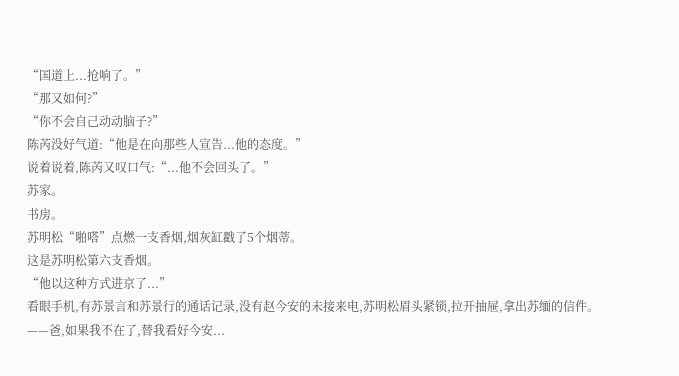“国道上...抢响了。”
“那又如何?”
“你不会自己动动脑子?”
陈芮没好气道:“他是在向那些人宣告...他的态度。”
说着说着,陈芮又叹口气:“...他不会回头了。”
苏家。
书房。
苏明松“啪嗒”点燃一支香烟,烟灰缸戳了5个烟蒂。
这是苏明松第六支香烟。
“他以这种方式进京了...”
看眼手机,有苏景言和苏景行的通话记录,没有赵今安的未接来电,苏明松眉头紧锁,拉开抽屉,拿出苏缅的信件。
——爸,如果我不在了,替我看好今安...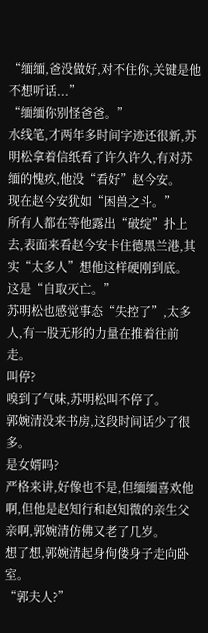“缅缅,爸没做好,对不住你,关键是他不想听话...”
“缅缅你别怪爸爸。”
水线笔,才两年多时间字迹还很新,苏明松拿着信纸看了许久许久,有对苏缅的愧疚,他没“看好”赵今安。
现在赵今安犹如“困兽之斗。”
所有人都在等他露出“破绽”扑上去,表面来看赵今安卡住德黑兰港,其实“太多人”想他这样硬刚到底。
这是“自取灭亡。”
苏明松也感觉事态“失控了”,太多人,有一股无形的力量在推着往前走。
叫停?
嗅到了气味,苏明松叫不停了。
郭婉清没来书房,这段时间话少了很多。
是女婿吗?
严格来讲,好像也不是,但缅缅喜欢他啊,但他是赵知行和赵知微的亲生父亲啊,郭婉清仿佛又老了几岁。
想了想,郭婉清起身佝偻身子走向卧室。
“郭夫人?”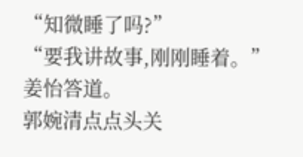“知微睡了吗?”
“要我讲故事,刚刚睡着。”
姜怡答道。
郭婉清点点头关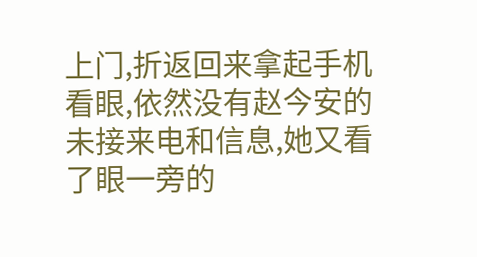上门,折返回来拿起手机看眼,依然没有赵今安的未接来电和信息,她又看了眼一旁的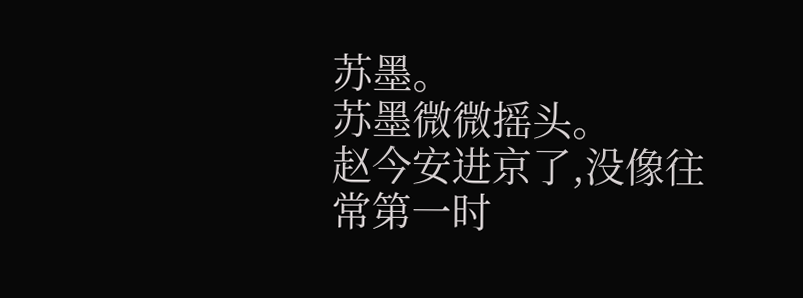苏墨。
苏墨微微摇头。
赵今安进京了,没像往常第一时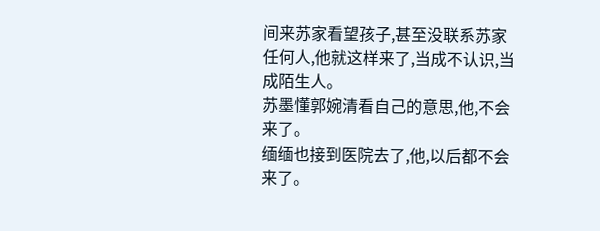间来苏家看望孩子,甚至没联系苏家任何人,他就这样来了,当成不认识,当成陌生人。
苏墨懂郭婉清看自己的意思,他,不会来了。
缅缅也接到医院去了,他,以后都不会来了。